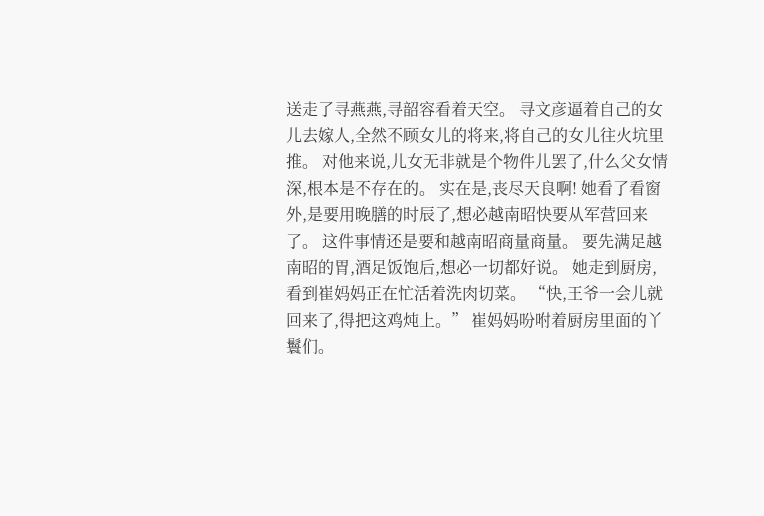送走了寻燕燕,寻韶容看着天空。 寻文彦逼着自己的女儿去嫁人,全然不顾女儿的将来,将自己的女儿往火坑里推。 对他来说,儿女无非就是个物件儿罢了,什么父女情深,根本是不存在的。 实在是,丧尽天良啊! 她看了看窗外,是要用晚膳的时辰了,想必越南昭快要从军营回来了。 这件事情还是要和越南昭商量商量。 要先满足越南昭的胃,酒足饭饱后,想必一切都好说。 她走到厨房,看到崔妈妈正在忙活着洗肉切菜。 “快,王爷一会儿就回来了,得把这鸡炖上。” 崔妈妈吩咐着厨房里面的丫鬟们。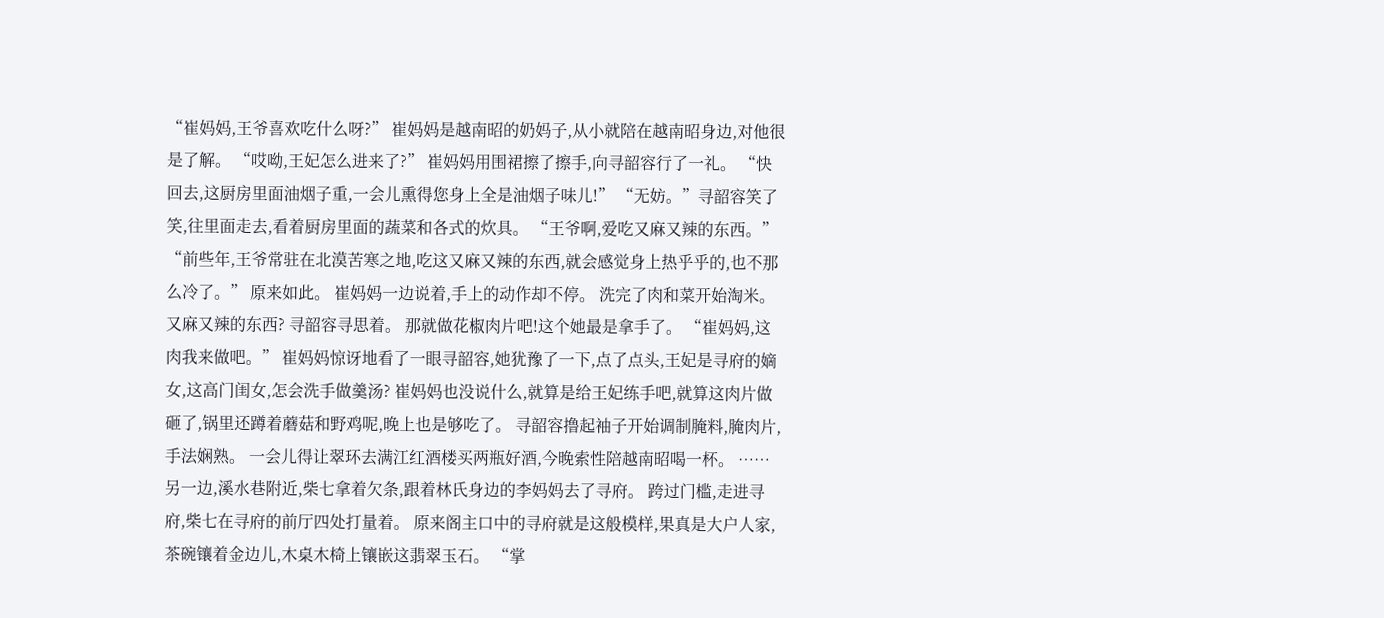“崔妈妈,王爷喜欢吃什么呀?” 崔妈妈是越南昭的奶妈子,从小就陪在越南昭身边,对他很是了解。 “哎呦,王妃怎么进来了?” 崔妈妈用围裙擦了擦手,向寻韶容行了一礼。 “快回去,这厨房里面油烟子重,一会儿熏得您身上全是油烟子味儿!” “无妨。”寻韶容笑了笑,往里面走去,看着厨房里面的蔬菜和各式的炊具。 “王爷啊,爱吃又麻又辣的东西。” “前些年,王爷常驻在北漠苦寒之地,吃这又麻又辣的东西,就会感觉身上热乎乎的,也不那么冷了。” 原来如此。 崔妈妈一边说着,手上的动作却不停。 洗完了肉和菜开始淘米。 又麻又辣的东西? 寻韶容寻思着。 那就做花椒肉片吧!这个她最是拿手了。 “崔妈妈,这肉我来做吧。” 崔妈妈惊讶地看了一眼寻韶容,她犹豫了一下,点了点头,王妃是寻府的嫡女,这高门闺女,怎会洗手做羹汤? 崔妈妈也没说什么,就算是给王妃练手吧,就算这肉片做砸了,锅里还蹲着蘑菇和野鸡呢,晚上也是够吃了。 寻韶容撸起袖子开始调制腌料,腌肉片,手法娴熟。 一会儿得让翠环去满江红酒楼买两瓶好酒,今晚索性陪越南昭喝一杯。 …… 另一边,溪水巷附近,柴七拿着欠条,跟着林氏身边的李妈妈去了寻府。 跨过门槛,走进寻府,柴七在寻府的前厅四处打量着。 原来阁主口中的寻府就是这般模样,果真是大户人家,茶碗镶着金边儿,木桌木椅上镶嵌这翡翠玉石。 “掌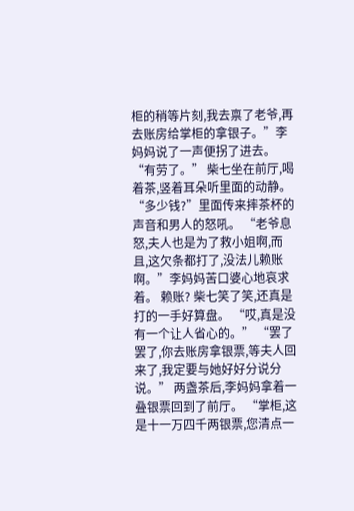柜的稍等片刻,我去禀了老爷,再去账房给掌柜的拿银子。”李妈妈说了一声便拐了进去。 “有劳了。” 柴七坐在前厅,喝着茶,竖着耳朵听里面的动静。 “多少钱?”里面传来摔茶杯的声音和男人的怒吼。 “老爷息怒,夫人也是为了救小姐啊,而且,这欠条都打了,没法儿赖账啊。”李妈妈苦口婆心地哀求着。 赖账? 柴七笑了笑,还真是打的一手好算盘。 “哎,真是没有一个让人省心的。” “罢了罢了,你去账房拿银票,等夫人回来了,我定要与她好好分说分说。” 两盏茶后,李妈妈拿着一叠银票回到了前厅。 “掌柜,这是十一万四千两银票,您清点一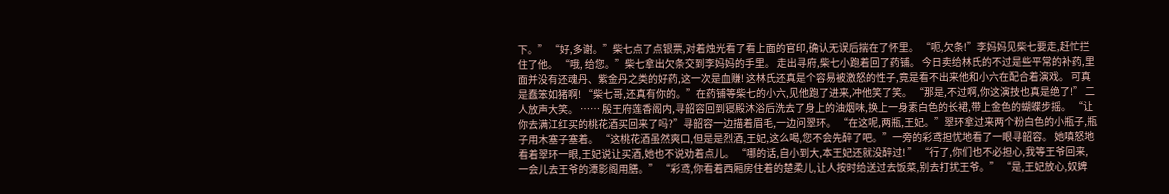下。” “好,多谢。”柴七点了点银票,对着烛光看了看上面的官印,确认无误后揣在了怀里。 “呃,欠条!”李妈妈见柴七要走,赶忙拦住了他。 “哦, 给您。”柴七拿出欠条交到李妈妈的手里。 走出寻府,柴七小跑着回了药铺。 今日卖给林氏的不过是些平常的补药,里面并没有还魂丹、紫金丹之类的好药,这一次是血赚! 这林氏还真是个容易被激怒的性子,竟是看不出来他和小六在配合着演戏。 可真是蠢笨如猪啊! “柴七哥,还真有你的。”在药铺等柴七的小六,见他跑了进来,冲他笑了笑。 “那是,不过啊,你这演技也真是绝了!” 二人放声大笑。 …… 殷王府莲香阁内,寻韶容回到寝殿沐浴后洗去了身上的油烟味,换上一身素白色的长裙,带上金色的蝴蝶步摇。 “让你去满江红买的桃花酒买回来了吗?”寻韶容一边描着眉毛,一边问翠环。 “在这呢,两瓶,王妃。”翠环拿过来两个粉白色的小瓶子,瓶子用木塞子塞着。 “这桃花酒虽然爽口,但是是烈酒,王妃,这么喝,您不会先醉了吧。”一旁的彩鸢担忧地看了一眼寻韶容。 她嗔怒地看着翠环一眼,王妃说让买酒,她也不说劝着点儿。 “哪的话,自小到大,本王妃还就没醉过! ” “行了,你们也不必担心,我等王爷回来,一会儿去王爷的潭影阁用膳。” “彩鸢,你看着西厢房住着的楚柔儿,让人按时给送过去饭菜,别去打扰王爷。” “是,王妃放心,奴婢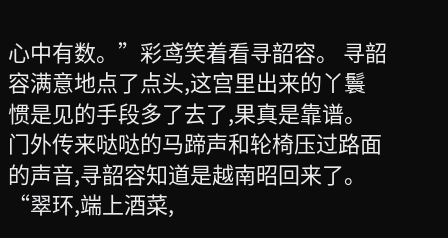心中有数。”彩鸢笑着看寻韶容。 寻韶容满意地点了点头,这宫里出来的丫鬟惯是见的手段多了去了,果真是靠谱。 门外传来哒哒的马蹄声和轮椅压过路面的声音,寻韶容知道是越南昭回来了。 “翠环,端上酒菜,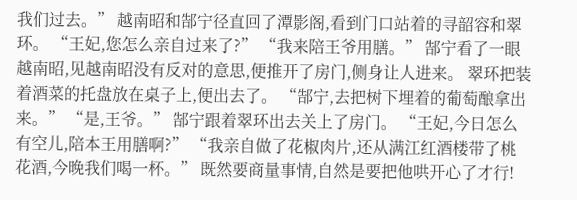我们过去。” 越南昭和郜宁径直回了潭影阁,看到门口站着的寻韶容和翠环。 “王妃,您怎么亲自过来了?” “我来陪王爷用膳。” 郜宁看了一眼越南昭,见越南昭没有反对的意思,便推开了房门,侧身让人进来。 翠环把装着酒菜的托盘放在桌子上,便出去了。 “郜宁,去把树下埋着的葡萄酿拿出来。” “是,王爷。” 郜宁跟着翠环出去关上了房门。 “王妃,今日怎么有空儿,陪本王用膳啊?” “我亲自做了花椒肉片,还从满江红酒楼带了桃花酒,今晚我们喝一杯。” 既然要商量事情,自然是要把他哄开心了才行!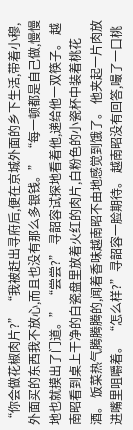“你会做花椒肉片?” “我被赶出寻府后,便在京城外面的乡下生活,带着小穆,外面买的东西我不放心,而且也没有那么多银钱。” “每一顿都是自己做,慢慢地也就摸出了门道。” “尝尝?” 寻韶容试探地看着他,递给他一双筷子。 越南昭看到桌上干净的白瓷盘里放着火红的肉片,白粉色的小瓷杯中装着桃花酒。 饭菜热气腾腾腾的,闻着香味越南昭不由地感觉到饿了。 他夹起一片肉放进嘴里咀嚼着。 “怎么样?”寻韶容一脸期待。 越南昭没有回答,嘬了一口桃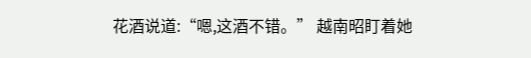花酒说道:“嗯,这酒不错。” 越南昭盯着她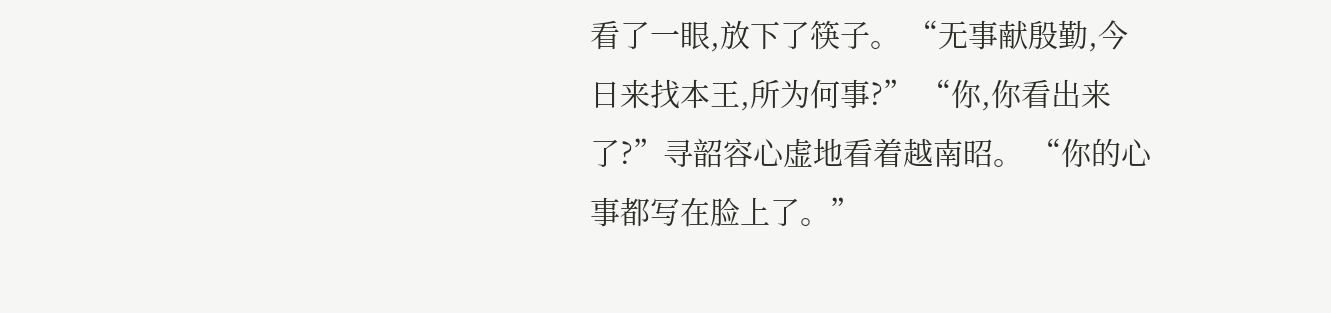看了一眼,放下了筷子。 “无事献殷勤,今日来找本王,所为何事?” “你,你看出来了?”寻韶容心虚地看着越南昭。 “你的心事都写在脸上了。”